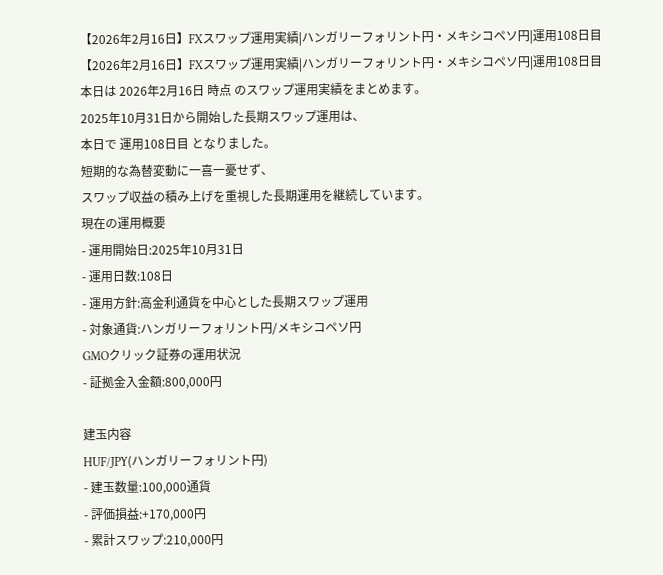【2026年2月16日】FXスワップ運用実績|ハンガリーフォリント円・メキシコペソ円|運用108日目
【2026年2月16日】FXスワップ運用実績|ハンガリーフォリント円・メキシコペソ円|運用108日目
本日は 2026年2月16日 時点 のスワップ運用実績をまとめます。
2025年10月31日から開始した長期スワップ運用は、
本日で 運用108日目 となりました。
短期的な為替変動に一喜一憂せず、
スワップ収益の積み上げを重視した長期運用を継続しています。
現在の運用概要
- 運用開始日:2025年10月31日
- 運用日数:108日
- 運用方針:高金利通貨を中心とした長期スワップ運用
- 対象通貨:ハンガリーフォリント円/メキシコペソ円
GMOクリック証券の運用状況
- 証拠金入金額:800,000円

建玉内容
HUF/JPY(ハンガリーフォリント円)
- 建玉数量:100,000通貨
- 評価損益:+170,000円
- 累計スワップ:210,000円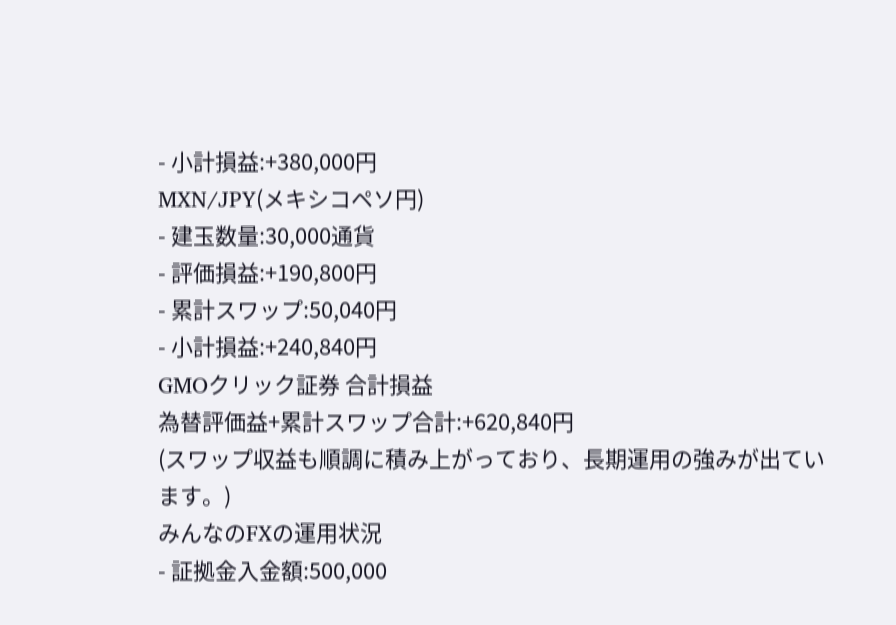- 小計損益:+380,000円
MXN/JPY(メキシコペソ円)
- 建玉数量:30,000通貨
- 評価損益:+190,800円
- 累計スワップ:50,040円
- 小計損益:+240,840円
GMOクリック証券 合計損益
為替評価益+累計スワップ合計:+620,840円
(スワップ収益も順調に積み上がっており、長期運用の強みが出ています。)
みんなのFXの運用状況
- 証拠金入金額:500,000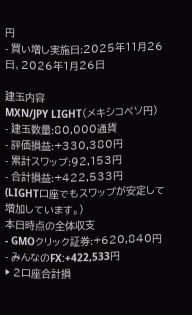円
- 買い増し実施日:2025年11月26日、2026年1月26日

建玉内容
MXN/JPY LIGHT(メキシコペソ円)
- 建玉数量:80,000通貨
- 評価損益:+330,380円
- 累計スワップ:92,153円
- 合計損益:+422,533円
(LIGHT口座でもスワップが安定して増加しています。)
本日時点の全体収支
- GMOクリック証券:+620,840円
- みんなのFX:+422,533円
▶ 2口座合計損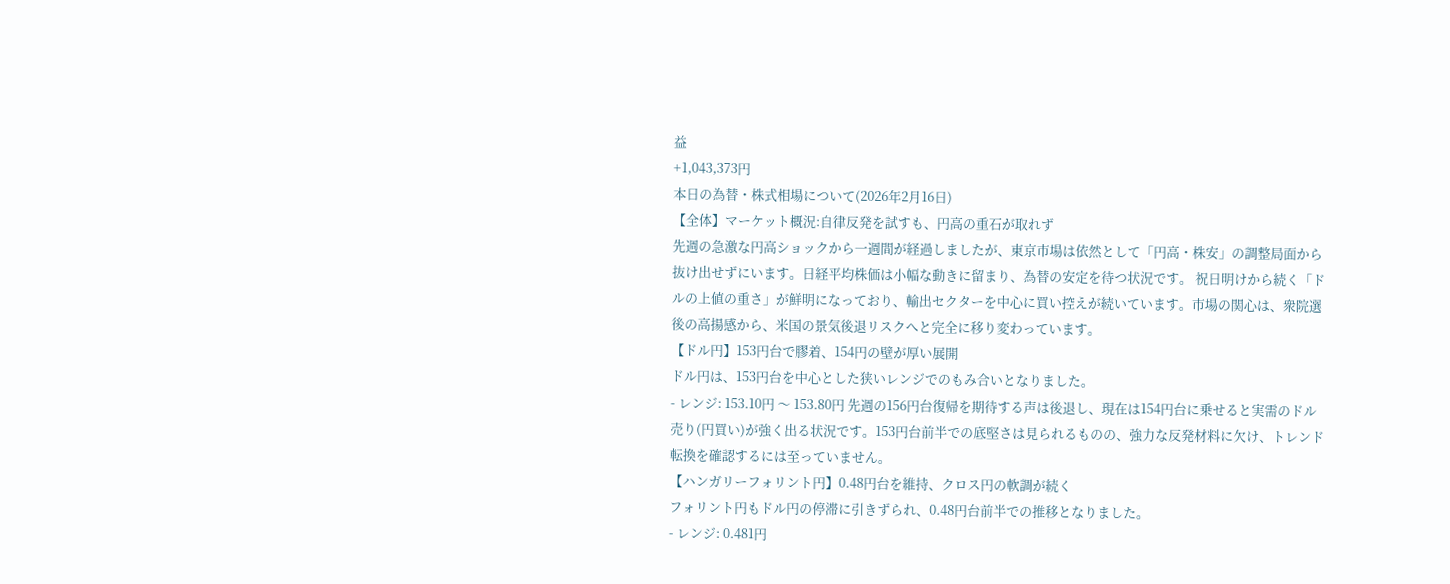益
+1,043,373円
本日の為替・株式相場について(2026年2月16日)
【全体】マーケット概況:自律反発を試すも、円高の重石が取れず
先週の急激な円高ショックから一週間が経過しましたが、東京市場は依然として「円高・株安」の調整局面から抜け出せずにいます。日経平均株価は小幅な動きに留まり、為替の安定を待つ状況です。 祝日明けから続く「ドルの上値の重さ」が鮮明になっており、輸出セクターを中心に買い控えが続いています。市場の関心は、衆院選後の高揚感から、米国の景気後退リスクへと完全に移り変わっています。
【ドル円】153円台で膠着、154円の壁が厚い展開
ドル円は、153円台を中心とした狭いレンジでのもみ合いとなりました。
- レンジ: 153.10円 〜 153.80円 先週の156円台復帰を期待する声は後退し、現在は154円台に乗せると実需のドル売り(円買い)が強く出る状況です。153円台前半での底堅さは見られるものの、強力な反発材料に欠け、トレンド転換を確認するには至っていません。
【ハンガリーフォリント円】0.48円台を維持、クロス円の軟調が続く
フォリント円もドル円の停滞に引きずられ、0.48円台前半での推移となりました。
- レンジ: 0.481円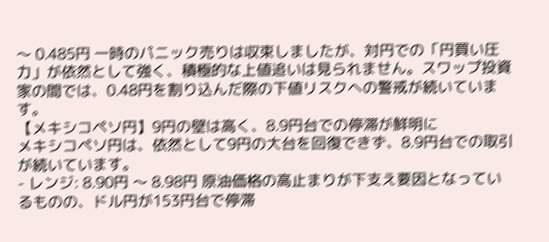〜 0.485円 一時のパニック売りは収束しましたが、対円での「円買い圧力」が依然として強く、積極的な上値追いは見られません。スワップ投資家の間では、0.48円を割り込んだ際の下値リスクへの警戒が続いています。
【メキシコペソ円】9円の壁は高く、8.9円台での停滞が鮮明に
メキシコペソ円は、依然として9円の大台を回復できず、8.9円台での取引が続いています。
- レンジ: 8.90円 〜 8.98円 原油価格の高止まりが下支え要因となっているものの、ドル円が153円台で停滞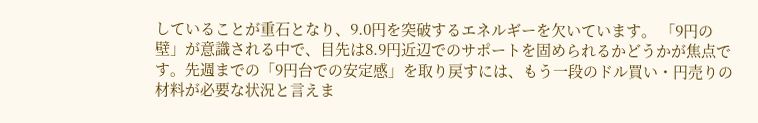していることが重石となり、9.0円を突破するエネルギーを欠いています。 「9円の壁」が意識される中で、目先は8.9円近辺でのサポートを固められるかどうかが焦点です。先週までの「9円台での安定感」を取り戻すには、もう一段のドル買い・円売りの材料が必要な状況と言えま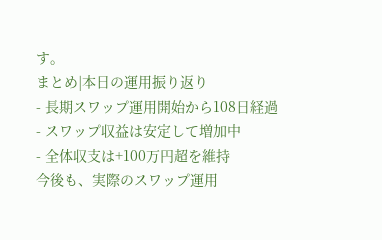す。
まとめ|本日の運用振り返り
- 長期スワップ運用開始から108日経過
- スワップ収益は安定して増加中
- 全体収支は+100万円超を維持
今後も、実際のスワップ運用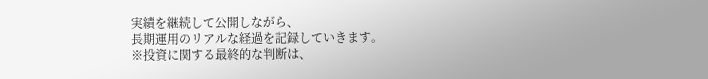実績を継続して公開しながら、
長期運用のリアルな経過を記録していきます。
※投資に関する最終的な判断は、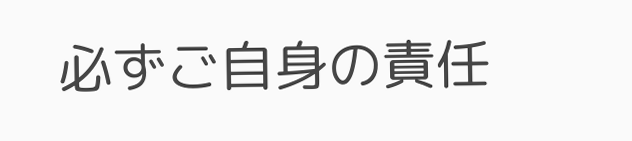必ずご自身の責任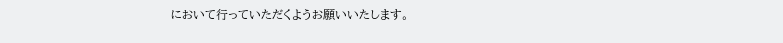において行っていただくようお願いいたします。